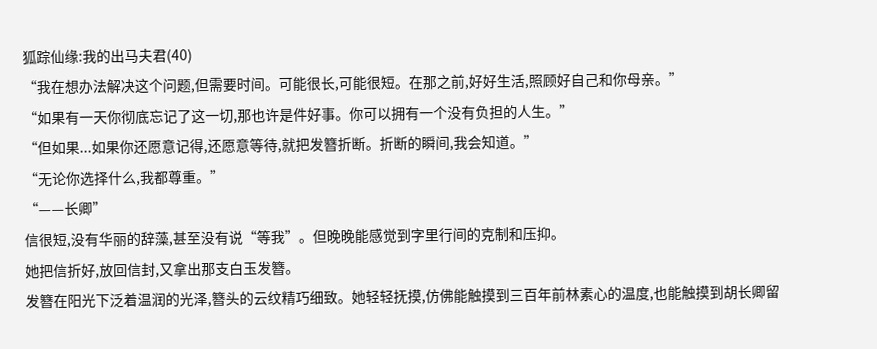狐踪仙缘:我的出马夫君(40)
“我在想办法解决这个问题,但需要时间。可能很长,可能很短。在那之前,好好生活,照顾好自己和你母亲。”
“如果有一天你彻底忘记了这一切,那也许是件好事。你可以拥有一个没有负担的人生。”
“但如果...如果你还愿意记得,还愿意等待,就把发簪折断。折断的瞬间,我会知道。”
“无论你选择什么,我都尊重。”
“——长卿”
信很短,没有华丽的辞藻,甚至没有说“等我”。但晚晚能感觉到字里行间的克制和压抑。
她把信折好,放回信封,又拿出那支白玉发簪。
发簪在阳光下泛着温润的光泽,簪头的云纹精巧细致。她轻轻抚摸,仿佛能触摸到三百年前林素心的温度,也能触摸到胡长卿留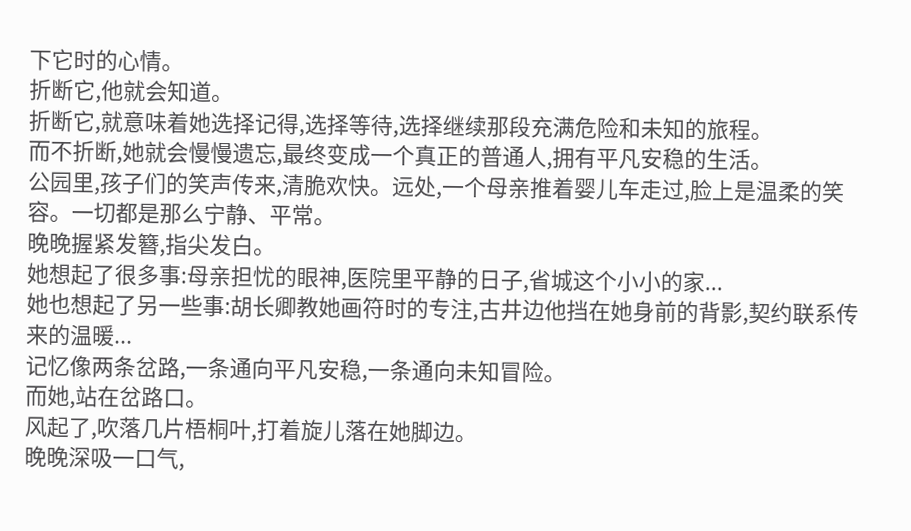下它时的心情。
折断它,他就会知道。
折断它,就意味着她选择记得,选择等待,选择继续那段充满危险和未知的旅程。
而不折断,她就会慢慢遗忘,最终变成一个真正的普通人,拥有平凡安稳的生活。
公园里,孩子们的笑声传来,清脆欢快。远处,一个母亲推着婴儿车走过,脸上是温柔的笑容。一切都是那么宁静、平常。
晚晚握紧发簪,指尖发白。
她想起了很多事:母亲担忧的眼神,医院里平静的日子,省城这个小小的家...
她也想起了另一些事:胡长卿教她画符时的专注,古井边他挡在她身前的背影,契约联系传来的温暖...
记忆像两条岔路,一条通向平凡安稳,一条通向未知冒险。
而她,站在岔路口。
风起了,吹落几片梧桐叶,打着旋儿落在她脚边。
晚晚深吸一口气,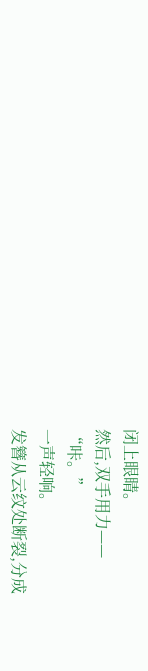闭上眼睛。
然后,双手用力——
“咔。”
一声轻响。
发簪从云纹处断裂,分成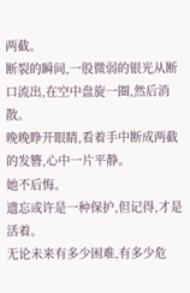两截。
断裂的瞬间,一股微弱的银光从断口流出,在空中盘旋一圈,然后消散。
晚晚睁开眼睛,看着手中断成两截的发簪,心中一片平静。
她不后悔。
遗忘或许是一种保护,但记得,才是活着。
无论未来有多少困难,有多少危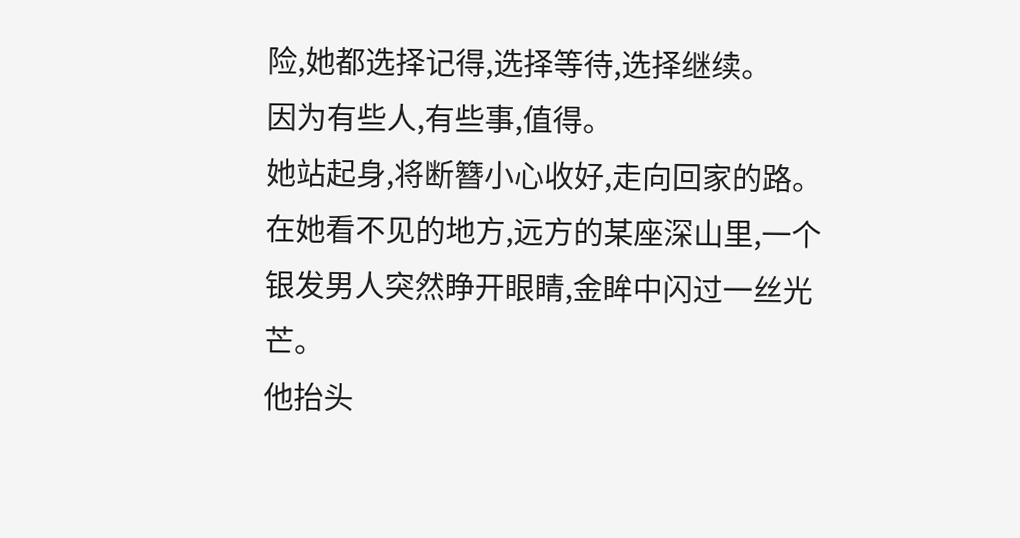险,她都选择记得,选择等待,选择继续。
因为有些人,有些事,值得。
她站起身,将断簪小心收好,走向回家的路。
在她看不见的地方,远方的某座深山里,一个银发男人突然睁开眼睛,金眸中闪过一丝光芒。
他抬头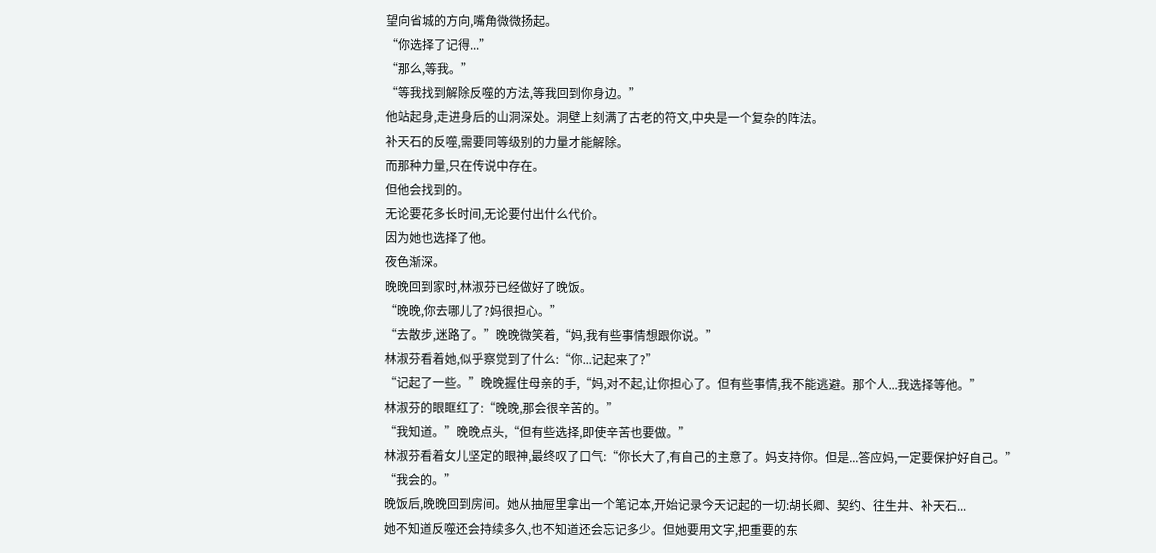望向省城的方向,嘴角微微扬起。
“你选择了记得...”
“那么,等我。”
“等我找到解除反噬的方法,等我回到你身边。”
他站起身,走进身后的山洞深处。洞壁上刻满了古老的符文,中央是一个复杂的阵法。
补天石的反噬,需要同等级别的力量才能解除。
而那种力量,只在传说中存在。
但他会找到的。
无论要花多长时间,无论要付出什么代价。
因为她也选择了他。
夜色渐深。
晚晚回到家时,林淑芬已经做好了晚饭。
“晚晚,你去哪儿了?妈很担心。”
“去散步,迷路了。”晚晚微笑着,“妈,我有些事情想跟你说。”
林淑芬看着她,似乎察觉到了什么:“你...记起来了?”
“记起了一些。”晚晚握住母亲的手,“妈,对不起,让你担心了。但有些事情,我不能逃避。那个人...我选择等他。”
林淑芬的眼眶红了:“晚晚,那会很辛苦的。”
“我知道。”晚晚点头,“但有些选择,即使辛苦也要做。”
林淑芬看着女儿坚定的眼神,最终叹了口气:“你长大了,有自己的主意了。妈支持你。但是...答应妈,一定要保护好自己。”
“我会的。”
晚饭后,晚晚回到房间。她从抽屉里拿出一个笔记本,开始记录今天记起的一切:胡长卿、契约、往生井、补天石...
她不知道反噬还会持续多久,也不知道还会忘记多少。但她要用文字,把重要的东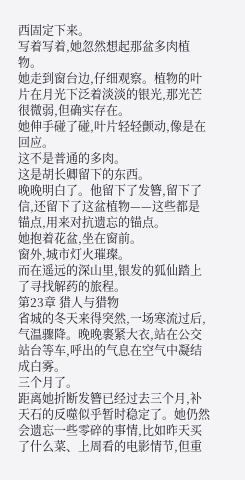西固定下来。
写着写着,她忽然想起那盆多肉植物。
她走到窗台边,仔细观察。植物的叶片在月光下泛着淡淡的银光,那光芒很微弱,但确实存在。
她伸手碰了碰,叶片轻轻颤动,像是在回应。
这不是普通的多肉。
这是胡长卿留下的东西。
晚晚明白了。他留下了发簪,留下了信,还留下了这盆植物——这些都是锚点,用来对抗遗忘的锚点。
她抱着花盆,坐在窗前。
窗外,城市灯火璀璨。
而在遥远的深山里,银发的狐仙踏上了寻找解药的旅程。
第23章 猎人与猎物
省城的冬天来得突然,一场寒流过后,气温骤降。晚晚裹紧大衣,站在公交站台等车,呼出的气息在空气中凝结成白雾。
三个月了。
距离她折断发簪已经过去三个月,补天石的反噬似乎暂时稳定了。她仍然会遗忘一些零碎的事情,比如昨天买了什么菜、上周看的电影情节,但重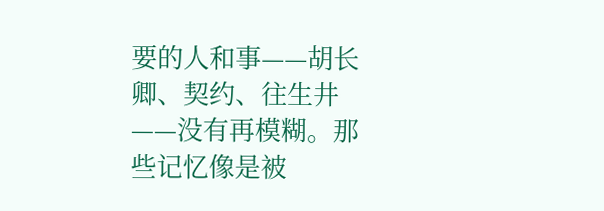要的人和事——胡长卿、契约、往生井——没有再模糊。那些记忆像是被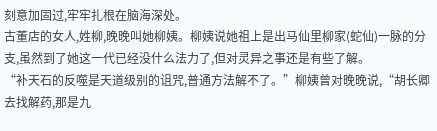刻意加固过,牢牢扎根在脑海深处。
古董店的女人,姓柳,晚晚叫她柳姨。柳姨说她祖上是出马仙里柳家(蛇仙)一脉的分支,虽然到了她这一代已经没什么法力了,但对灵异之事还是有些了解。
“补天石的反噬是天道级别的诅咒,普通方法解不了。”柳姨曾对晚晚说,“胡长卿去找解药,那是九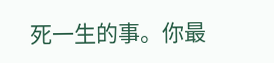死一生的事。你最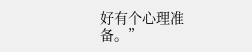好有个心理准备。”